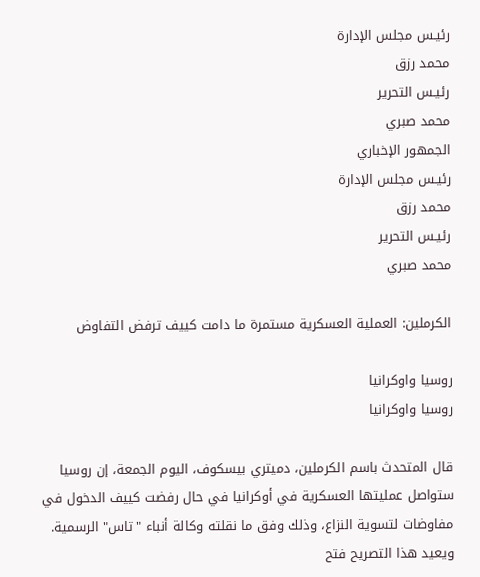رئيـس مجلس الإدارة
محمد رزق
رئيـس التحرير
محمد صبري
الجمهور الإخباري
رئيـس مجلس الإدارة
محمد رزق
رئيـس التحرير
محمد صبري

الكرملين: العملية العسكرية مستمرة ما دامت كييف ترفض التفاوض

روسيا واوكرانيا
روسيا واوكرانيا

قال المتحدث باسم الكرملين، دميتري بيسكوف، اليوم الجمعة، إن روسيا ستواصل عمليتها العسكرية في أوكرانيا في حال رفضت كييف الدخول في مفاوضات لتسوية النزاع، وذلك وفق ما نقلته وكالة أنباء "تاس" الرسمية. ويعيد هذا التصريح فتح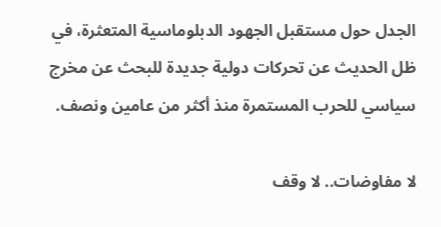الجدل حول مستقبل الجهود الدبلوماسية المتعثرة، في ظل الحديث عن تحركات دولية جديدة للبحث عن مخرج سياسي للحرب المستمرة منذ أكثر من عامين ونصف.

لا مفاوضات.. لا وقف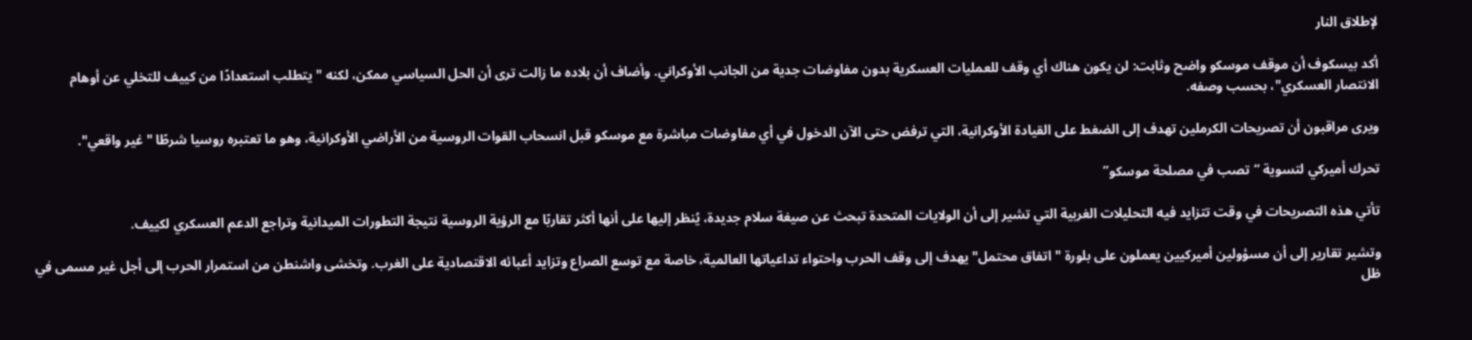لإطلاق النار

أكد بيسكوف أن موقف موسكو واضح وثابت: لن يكون هناك أي وقف للعمليات العسكرية بدون مفاوضات جدية من الجانب الأوكراني. وأضاف أن بلاده ما زالت ترى أن الحل السياسي ممكن، لكنه "يتطلب استعدادًا من كييف للتخلي عن أوهام الانتصار العسكري"، بحسب وصفه.

ويرى مراقبون أن تصريحات الكرملين تهدف إلى الضغط على القيادة الأوكرانية، التي ترفض حتى الآن الدخول في أي مفاوضات مباشرة مع موسكو قبل انسحاب القوات الروسية من الأراضي الأوكرانية، وهو ما تعتبره روسيا شرطًا "غير واقعي".

تحرك أميركي لتسوية “تصب في مصلحة موسكو”

تأتي هذه التصريحات في وقت تتزايد فيه التحليلات الغربية التي تشير إلى أن الولايات المتحدة تبحث عن صيغة سلام جديدة، يُنظر إليها على أنها أكثر تقاربًا مع الرؤية الروسية نتيجة التطورات الميدانية وتراجع الدعم العسكري لكييف.

وتشير تقارير إلى أن مسؤولين أميركيين يعملون على بلورة "اتفاق محتمل" يهدف إلى وقف الحرب واحتواء تداعياتها العالمية، خاصة مع توسع الصراع وتزايد أعبائه الاقتصادية على الغرب. وتخشى واشنطن من استمرار الحرب إلى أجل غير مسمى في ظل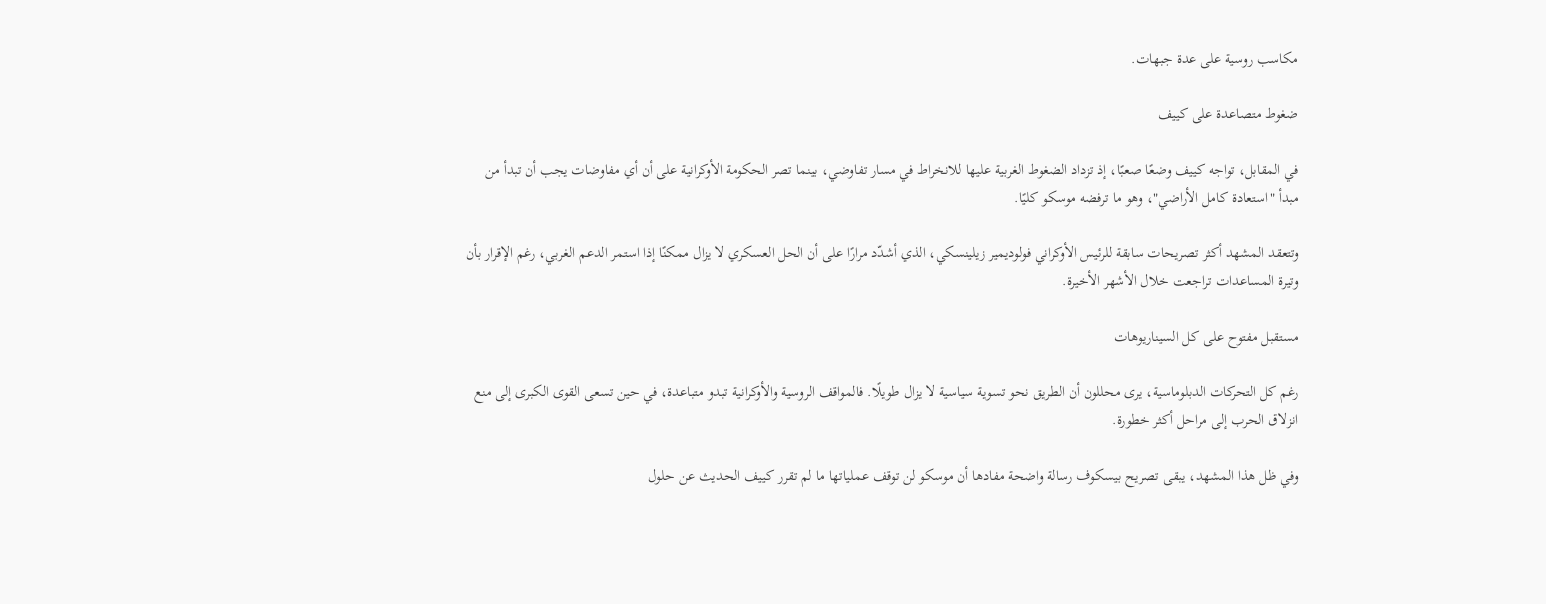مكاسب روسية على عدة جبهات.

ضغوط متصاعدة على كييف

في المقابل، تواجه كييف وضعًا صعبًا، إذ تزداد الضغوط الغربية عليها للانخراط في مسار تفاوضي، بينما تصر الحكومة الأوكرانية على أن أي مفاوضات يجب أن تبدأ من مبدأ "استعادة كامل الأراضي"، وهو ما ترفضه موسكو كليًا.

وتتعقد المشهد أكثر تصريحات سابقة للرئيس الأوكراني فولوديمير زيلينسكي، الذي أشدّد مرارًا على أن الحل العسكري لا يزال ممكنًا إذا استمر الدعم الغربي، رغم الإقرار بأن وتيرة المساعدات تراجعت خلال الأشهر الأخيرة.

مستقبل مفتوح على كل السيناريوهات

رغم كل التحركات الدبلوماسية، يرى محللون أن الطريق نحو تسوية سياسية لا يزال طويلًا. فالمواقف الروسية والأوكرانية تبدو متباعدة، في حين تسعى القوى الكبرى إلى منع انزلاق الحرب إلى مراحل أكثر خطورة.

وفي ظل هذا المشهد، يبقى تصريح بيسكوف رسالة واضحة مفادها أن موسكو لن توقف عملياتها ما لم تقرر كييف الحديث عن حلول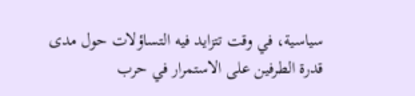سياسية، في وقت تتزايد فيه التساؤلات حول مدى قدرة الطرفين على الاستمرار في حرب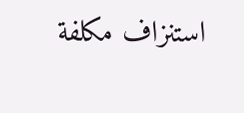استنزاف مكلفة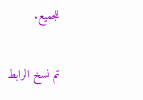للجميع.

تم نسخ الرابط